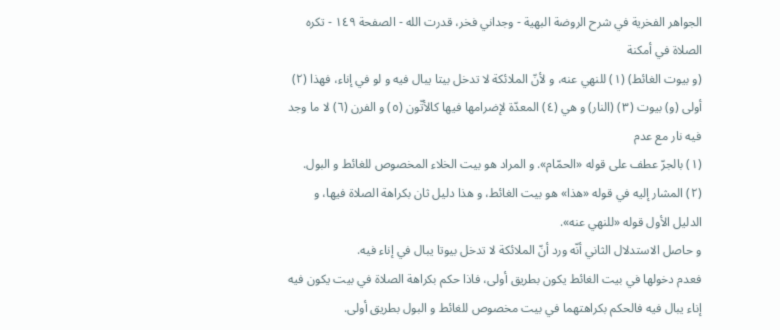الجواهر الفخرية في شرح الروضة البهية - وجداني فخر، قدرت الله - الصفحة ١٤٩ - تكره الصلاة في أمكنة
(و بيوت الغائط) (١) للنهي عنه، و لأنّ الملائكة لا تدخل بيتا يبال فيه و لو في إناء، فهذا (٢) أولى (و) بيوت (٣) (النار) و هي (٤) المعدّة لإضرامها فيها كالأتّون (٥) و الفرن (٦) لا ما وجد فيه نار مع عدم
(١) بالجرّ عطف على قوله «الحمّام». و المراد هو بيت الخلاء المخصوص للغائط و البول.
(٢) المشار إليه في قوله «هذا» هو بيت الغائط، و هذا دليل ثان بكراهة الصلاة فيها، و الدليل الأول قوله «للنهي عنه».
و حاصل الاستدلال الثاني أنّه ورد أنّ الملائكة لا تدخل بيوتا يبال في إناء فيه.
فعدم دخولها في بيت الغائط يكون بطريق أولى، فاذا حكم بكراهة الصلاة في بيت يكون فيه إناء يبال فيه فالحكم بكراهتهما في بيت مخصوص للغائط و البول بطريق أولى.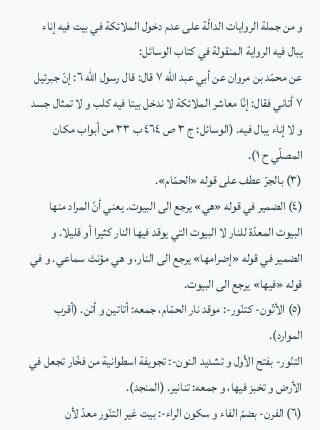و من جملة الروايات الدالّة على عدم دخول الملائكة في بيت فيه إناء يبال فيه الرواية المنقولة في كتاب الوسائل:
عن محمّد بن مروان عن أبي عبد اللّه ٧ قال: قال رسول اللّه ٦: إنّ جبرئيل ٧ أتاني فقال: إنّا معاشر الملائكة لا ندخل بيتا فيه كلب و لا تمثال جسد و لا إناء يبال فيه. (الوسائل: ج ٣ ص ٤٦٤ ب ٣٣ من أبواب مكان المصلّي ح ١).
(٣) بالجرّ عطف على قوله «الحمّام».
(٤) الضمير في قوله «هي» يرجع الى البيوت. يعني أنّ المراد منها البيوت المعدّة للنار لا البيوت التي يوقد فيها النار كثيرا أو قليلا. و الضمير في قوله «إضرامها» يرجع الى النار، و هي مؤنث سماعي. و في قوله «فيها» يرجع الى البيوت.
(٥) الأتّون- كتنّور-: موقد نار الحمّام، جمعه: أتاتين و أتن. (أقرب الموارد).
التنّور- بفتح الأول و تشديد النون-: تجويفة اسطوانية من فخّار تجعل في الأرض و تخبز فيها، و جمعه: تنانير. (المنجد).
(٦) الفرن- بضمّ الفاء و سكون الراء-: بيت غير التنّور معدّ لأن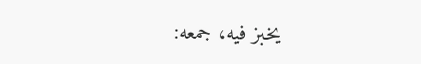يخبز فيه، جمعه: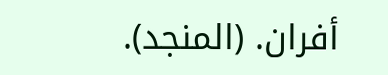أفران. (المنجد).